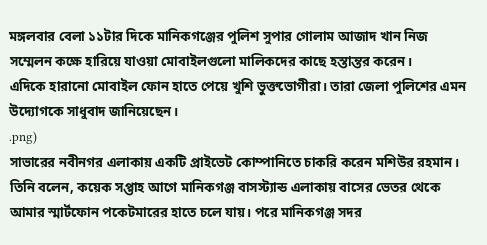মঙ্গলবার বেলা ১১টার দিকে মানিকগঞ্জের পুলিশ সুপার গোলাম আজাদ খান নিজ সম্মেলন কক্ষে হারিয়ে যাওয়া মোবাইলগুলো মালিকদের কাছে হস্তান্তর করেন।
এদিকে হারানো মোবাইল ফোন হাতে পেয়ে খুশি ভুক্তভোগীরা। তারা জেলা পুলিশের এমন উদ্যোগকে সাধুবাদ জানিয়েছেন।
.png)
সাভারের নবীনগর এলাকায় একটি প্রাইভেট কোম্পানিতে চাকরি করেন মশিউর রহমান। তিনি বলেন, কয়েক সপ্তাহ আগে মানিকগঞ্জ বাসস্ট্যান্ড এলাকায় বাসের ভেতর থেকে আমার স্মার্টফোন পকেটমারের হাতে চলে যায়। পরে মানিকগঞ্জ সদর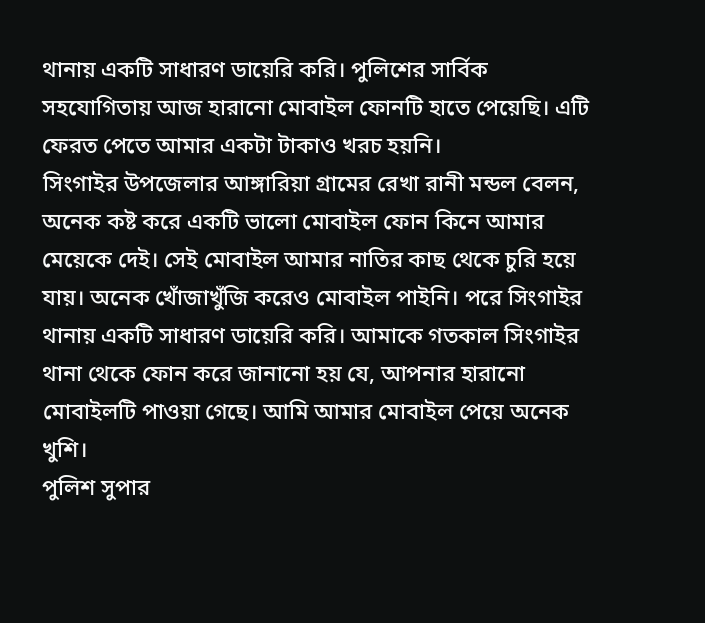থানায় একটি সাধারণ ডায়েরি করি। পুলিশের সার্বিক সহযোগিতায় আজ হারানো মোবাইল ফোনটি হাতে পেয়েছি। এটি ফেরত পেতে আমার একটা টাকাও খরচ হয়নি।
সিংগাইর উপজেলার আঙ্গারিয়া গ্রামের রেখা রানী মন্ডল বেলন, অনেক কষ্ট করে একটি ভালো মোবাইল ফোন কিনে আমার মেয়েকে দেই। সেই মোবাইল আমার নাতির কাছ থেকে চুরি হয়ে যায়। অনেক খোঁজাখুঁজি করেও মোবাইল পাইনি। পরে সিংগাইর থানায় একটি সাধারণ ডায়েরি করি। আমাকে গতকাল সিংগাইর থানা থেকে ফোন করে জানানো হয় যে, আপনার হারানো মোবাইলটি পাওয়া গেছে। আমি আমার মোবাইল পেয়ে অনেক খুশি।
পুলিশ সুপার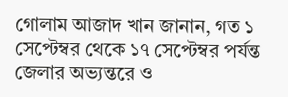গোলাম আজাদ খান জানান, গত ১ সেপ্টেম্বর থেকে ১৭ সেপ্টেম্বর পর্যন্ত জেলার অভ্যন্তরে ও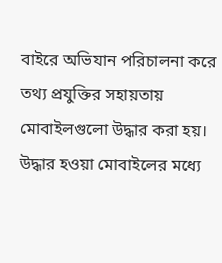বাইরে অভিযান পরিচালনা করে তথ্য প্রযুক্তির সহায়তায় মোবাইলগুলো উদ্ধার করা হয়। উদ্ধার হওয়া মোবাইলের মধ্যে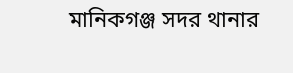মানিকগঞ্জ সদর থানার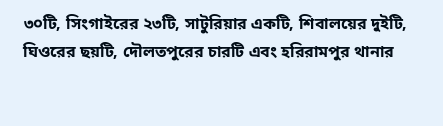৩০টি, সিংগাইরের ২৩টি, সাটুরিয়ার একটি, শিবালয়ের দুইটি, ঘিওরের ছয়টি, দৌলতপুরের চারটি এবং হরিরামপুর থানার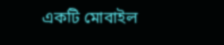একটি মোবাইল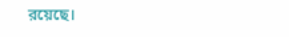রয়েছে।